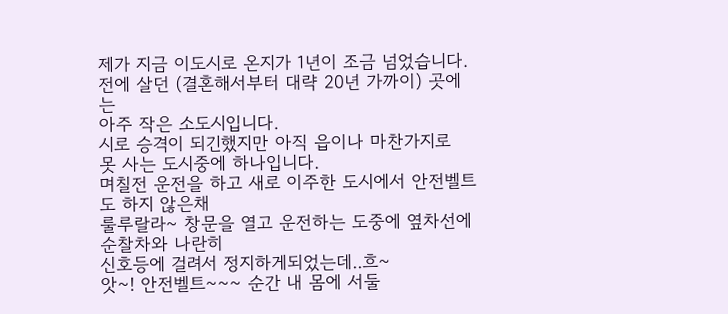제가 지금 이도시로 온지가 1년이 조금 넘었습니다.
전에 살던 (결혼해서부터 대략 20년 가까이) 곳에는
아주 작은 소도시입니다.
시로 승격이 되긴했지만 아직 읍이나 마찬가지로
못 사는 도시중에 하나입니다.
며칠전 운전을 하고 새로 이주한 도시에서 안전벨트도 하지 않은채
룰루랄라~ 창문을 열고 운전하는 도중에 옆차선에 순찰차와 나란히
신호등에 걸려서 정지하게되었는데..흐~
앗~! 안전벨트~~~ 순간 내 몸에 서둘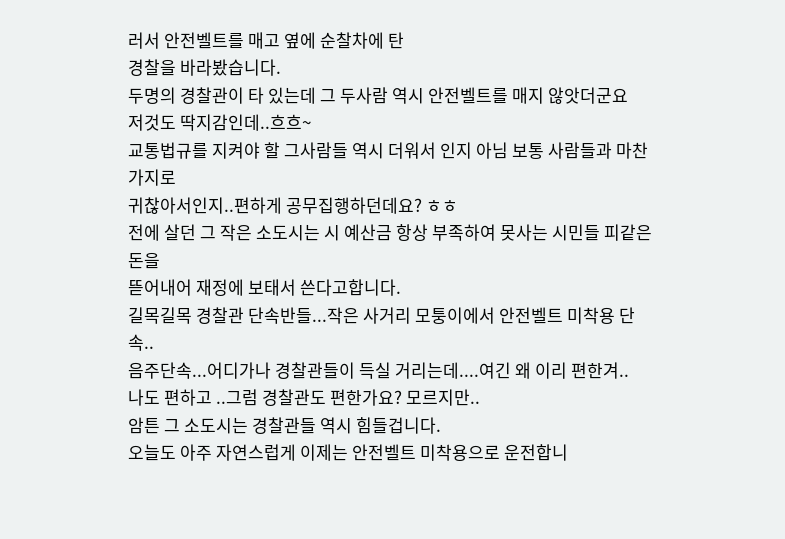러서 안전벨트를 매고 옆에 순찰차에 탄
경찰을 바라봤습니다.
두명의 경찰관이 타 있는데 그 두사람 역시 안전벨트를 매지 않앗더군요
저것도 딱지감인데..흐흐~
교통법규를 지켜야 할 그사람들 역시 더워서 인지 아님 보통 사람들과 마찬가지로
귀찮아서인지..편하게 공무집행하던데요? ㅎㅎ
전에 살던 그 작은 소도시는 시 예산금 항상 부족하여 못사는 시민들 피같은 돈을
뜯어내어 재정에 보태서 쓴다고합니다.
길목길목 경찰관 단속반들...작은 사거리 모퉁이에서 안전벨트 미착용 단속..
음주단속...어디가나 경찰관들이 득실 거리는데....여긴 왜 이리 편한겨..
나도 편하고 ..그럼 경찰관도 편한가요? 모르지만..
암튼 그 소도시는 경찰관들 역시 힘들겁니다.
오늘도 아주 자연스럽게 이제는 안전벨트 미착용으로 운전합니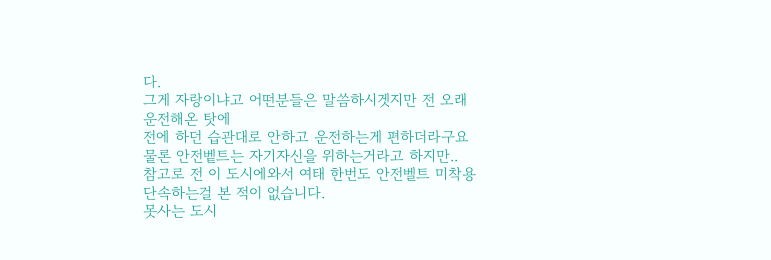다.
그게 자랑이냐고 어떤분들은 말씀하시겟지만 전 오래 운전해온 탓에
전에 하던 습관대로 안하고 운전하는게 편하더라구요
물론 안전벹트는 자기자신을 위하는거라고 하지만..
참고로 전 이 도시에와서 여태 한번도 안전벨트 미착용 단속하는걸 본 적이 없습니다.
못사는 도시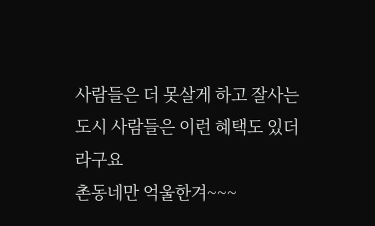사람들은 더 못살게 하고 잘사는 도시 사람들은 이런 혜택도 있더라구요
촌동네만 억울한겨~~~